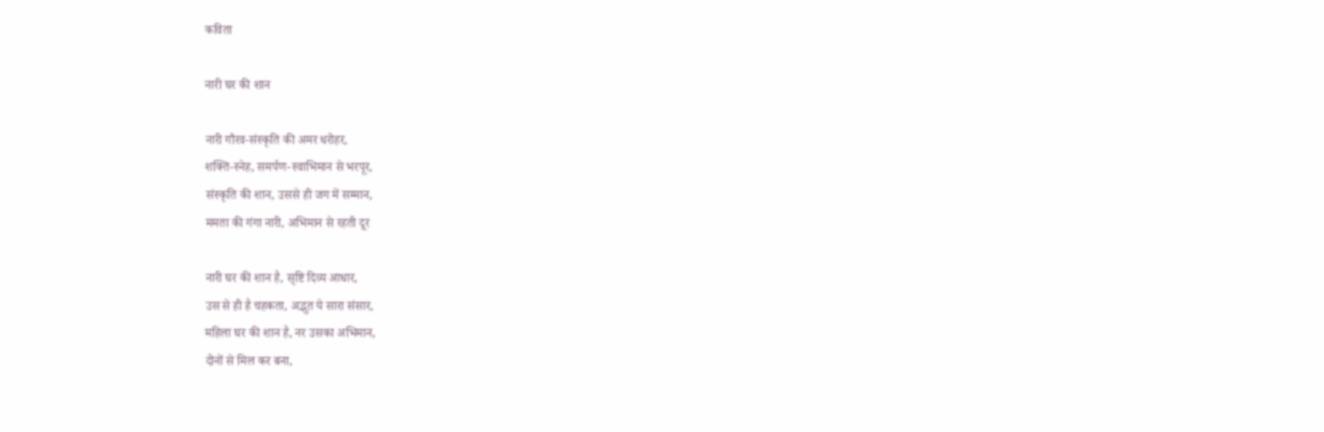कविता

नारी घर की शान

नारी गौरव-संस्कृति की अमर धरोहर,
शक्ति-स्नेह, समर्पण-स्वाभिमान से भरपूर,
संस्कृति की शान, उससे ही जग में सम्मान,
ममता की गंगा नारी, अभिमान से रहती दूर

नारी घर की शान है, सृष्टि दिव्य आधार,
उस से ही है चहकता, अद्भुत ये सारा संसार,
महिला घर की शान है, नर उसका अभिमान,
दोनों से मिल कर बना,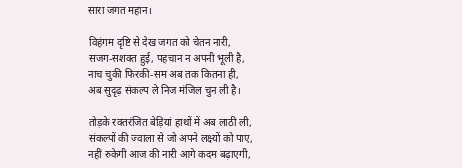सारा जगत महान।

विहंगम दृष्टि से देख जगत को चेतन नारी,
सजग-सशक्त हुई, पहचान न अपनी भूली है,
नाच चुकी फिरकी-सम अब तक कितना ही,
अब सुदृढ़ संकल्प ले निज मंजिल चुन ली है।

तोड़के रक्तरंजित बेड़ियां हाथों में अब लाठी ली,
संकल्पों की ज्वाला से जो अपने लक्ष्यों को पाए,
नहीं रुकेगी आज की नारी आगे कदम बढ़ाएगी,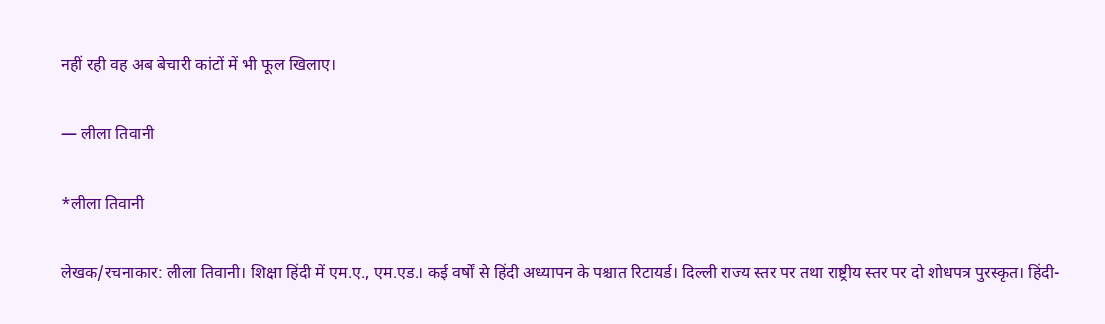नहीं रही वह अब बेचारी कांटों में भी फूल खिलाए।

— लीला तिवानी

*लीला तिवानी

लेखक/रचनाकार: लीला तिवानी। शिक्षा हिंदी में एम.ए., एम.एड.। कई वर्षों से हिंदी अध्यापन के पश्चात रिटायर्ड। दिल्ली राज्य स्तर पर तथा राष्ट्रीय स्तर पर दो शोधपत्र पुरस्कृत। हिंदी-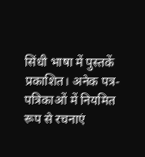सिंधी भाषा में पुस्तकें प्रकाशित। अनेक पत्र-पत्रिकाओं में नियमित रूप से रचनाएं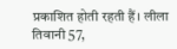प्रकाशित होती रहती हैं। लीला तिवानी 57,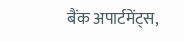बैंक अपार्टमेंट्स,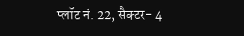प्लॉट नं. 22, सैक्टर- 4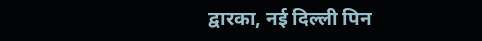द्वारका, नई दिल्ली पिन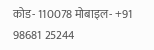कोड- 110078 मोबाइल- +91 98681 25244